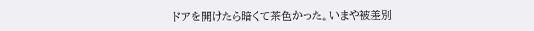ドアを開けたら暗くて茶色かった。いまや被差別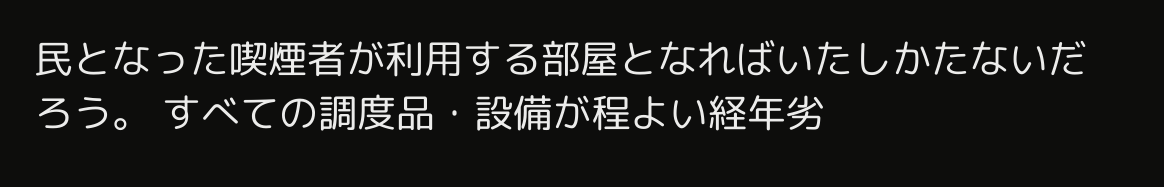民となった喫煙者が利用する部屋となればいたしかたないだろう。 すべての調度品・設備が程よい経年劣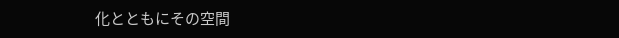化とともにその空間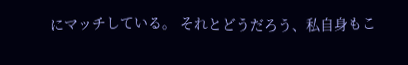にマッチしている。 それとどうだろう、私自身もこ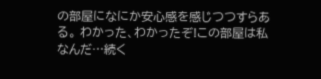の部屋になにか安心感を感じつつすらある。 わかった、わかったぞ!この部屋は私なんだ…続く